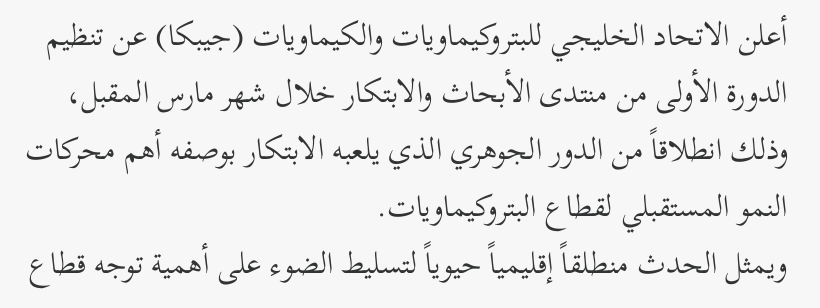أعلن الاتحاد الخليجي للبتروكيماويات والكيماويات (جيبكا) عن تنظيم الدورة الأولى من منتدى الأبحاث والابتكار خلال شهر مارس المقبل، وذلك انطلاقاً من الدور الجوهري الذي يلعبه الابتكار بوصفه أهم محركات النمو المستقبلي لقطاع البتروكيماويات.
ويمثل الحدث منطلقاً إقليمياً حيوياً لتسليط الضوء على أهمية توجه قطاع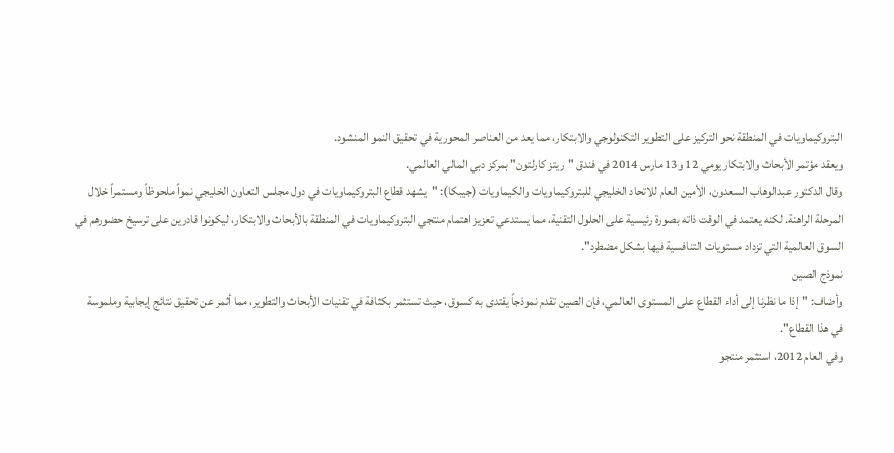البتروكيماويات في المنطقة نحو التركيز على التطوير التكنولوجي والابتكار، مما يعد من العناصر المحورية في تحقيق النمو المنشود.
ويعقد مؤتمر الأبحاث والابتكار يومي 12 و13 مارس 2014 في فندق "ريتز كارلتون" بمركز دبي المالي العالمي.
وقال الدكتور عبدالوهاب السعدون، الأمين العام للاتحاد الخليجي للبتروكيماويات والكيماويات (جيبكا): "يشهد قطاع البتروكيماويات في دول مجلس التعاون الخليجي نمواً ملحوظاً ومستمراً خلال المرحلة الراهنة. لكنه يعتمد في الوقت ذاته بصورة رئيسية على الحلول التقنية، مما يستدعي تعزيز اهتمام منتجي البتروكيماويات في المنطقة بالأبحاث والابتكار، ليكونوا قادرين على ترسيخ حضورهم في السوق العالمية التي تزداد مستويات التنافسية فيها بشكل مضطرد".
نموذج الصين
وأضاف: "إذا ما نظرنا إلى أداء القطاع على المستوى العالمي، فإن الصين تقدم نموذجاً يقتدى به كسوق، حيث تستثمر بكثافة في تقنيات الأبحاث والتطوير، مما أثمر عن تحقيق نتائج إيجابية وملموسة في هذا القطاع".
وفي العام 2012، استثمر منتجو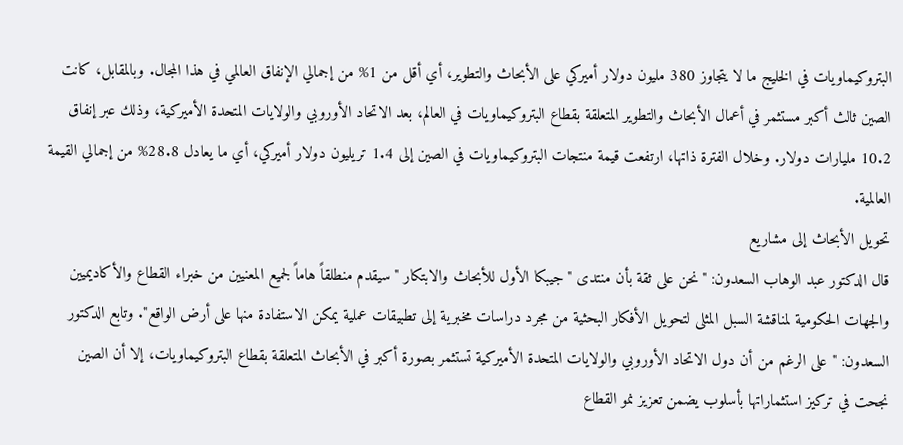البتروكيماويات في الخليج ما لا يتجاوز 380 مليون دولار أميركي على الأبحاث والتطوير، أي أقل من 1% من إجمالي الإنفاق العالمي في هذا المجال. وبالمقابل، كانت الصين ثالث أكبر مستثمر في أعمال الأبحاث والتطوير المتعلقة بقطاع البتروكيماويات في العالم، بعد الاتحاد الأوروبي والولايات المتحدة الأميركية، وذلك عبر إنفاق 10.2 مليارات دولار. وخلال الفترة ذاتها، ارتفعت قيمة منتجات البتروكيماويات في الصين إلى 1.4 تريليون دولار أميركي، أي ما يعادل 28.8% من إجمالي القيمة العالمية.
تحويل الأبحاث إلى مشاريع
قال الدكتور عبد الوهاب السعدون: "نحن على ثقة بأن منتدى "جيبكا الأول للأبحاث والابتكار "سيقدم منطلقاً هاماً لجميع المعنيين من خبراء القطاع والأكاديميين والجهات الحكومية لمناقشة السبل المثلى لتحويل الأفكار البحثية من مجرد دراسات مخبرية إلى تطبيقات عملية يمكن الاستفادة منها على أرض الواقع". وتابع الدكتور السعدون: "على الرغم من أن دول الاتحاد الأوروبي والولايات المتحدة الأميركية تستثمر بصورة أكبر في الأبحاث المتعلقة بقطاع البتروكيماويات، إلا أن الصين نجحت في تركيز استثماراتها بأسلوب يضمن تعزيز نمو القطاع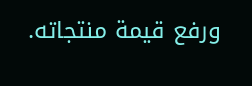ورفع قيمة منتجاته.